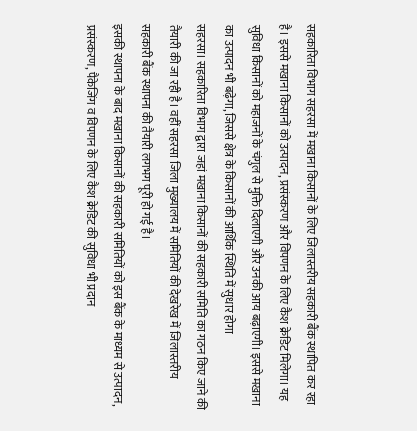सहकारिता विभाग सहरसा में मखाना किसानों के लिए जिलास्तरीय सहकारी बैंक स्थापित कर रहा है। इससे मखाना किसानों को उत्पादन, प्रसंस्करण और विपणन के लिए कैश क्रेडिट मिलेगा। यह सुविधा किसानों को महाजनों के चंगुल से मुक्ति दिलाएगी और उनकी आय बढ़ाएगी। इससे मखाना का उत्पादन भी बढ़ेगा, जिससे क्षेत्र के किसानों की आर्थिक स्थिति में सुधार होगा
सहरसा। सहकारिता विभाग द्वारा जहां मखाना किसानों की सहकारी समिति का गठन किए जाने की तैयारी की जा रही है। वहीं सहरसा जिला मुख्यालय में समितियों की देखरेख में जिलास्तरीय सहकारी बैंक स्थापना की तैयारी लगभग पूरी हो गई है।
इसकी स्थापना के बाद मखाना किसानों की सहकारी समितियों को इस बैंक के माध्यम से उत्पादन, प्रसंस्करण, पैकेजिंग व विपणन के लिए कैश क्रेडिट की सुविधा भी प्रदान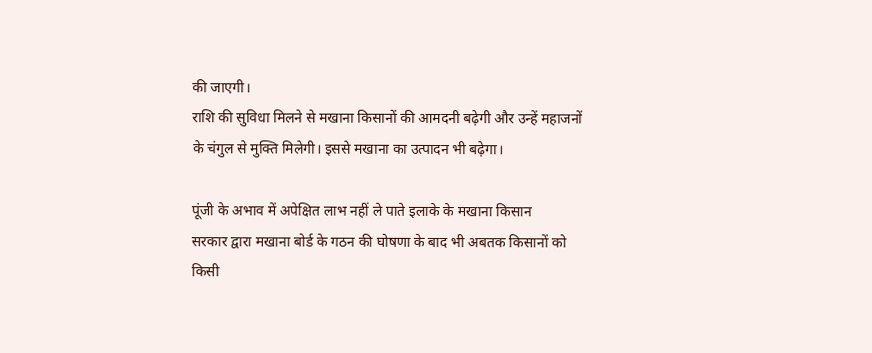की जाएगी।
राशि की सुविधा मिलने से मखाना किसानों की आमदनी बढ़ेगी और उन्हें महाजनों के चंगुल से मुक्ति मिलेगी। इससे मखाना का उत्पादन भी बढ़ेगा।

पूंजी के अभाव में अपेक्षित लाभ नहीं ले पाते इलाके के मखाना किसान
सरकार द्वारा मखाना बोर्ड के गठन की घोषणा के बाद भी अबतक किसानों को किसी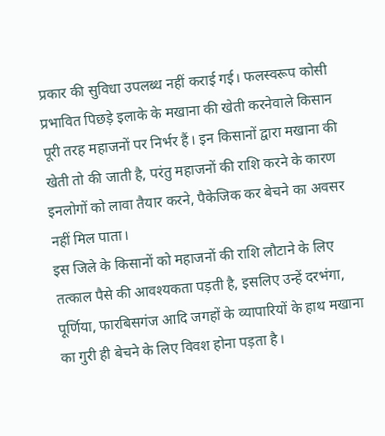प्रकार की सुविधा उपलब्ध नहीं कराई गई। फलस्वरूप कोसी प्रभावित पिछड़े इलाके के मखाना की खेती करनेवाले किसान पूरी तरह महाजनों पर निर्भर हैं। इन किसानों द्वारा मखाना की खेती तो की जाती है, परंतु महाजनों की राशि करने के कारण इनलोगों को लावा तैयार करने, पैकेजिक कर बेचने का अवसर नहीं मिल पाता।
इस जिले के किसानों को महाजनों की राशि लौटाने के लिए तत्काल पैसे की आवश्यकता पड़ती है, इसलिए उन्हें दरभंगा, पूर्णिया, फारबिसगंज आदि जगहों के व्यापारियों के हाथ मखाना का गुरी ही बेचने के लिए विवश होना पड़ता है।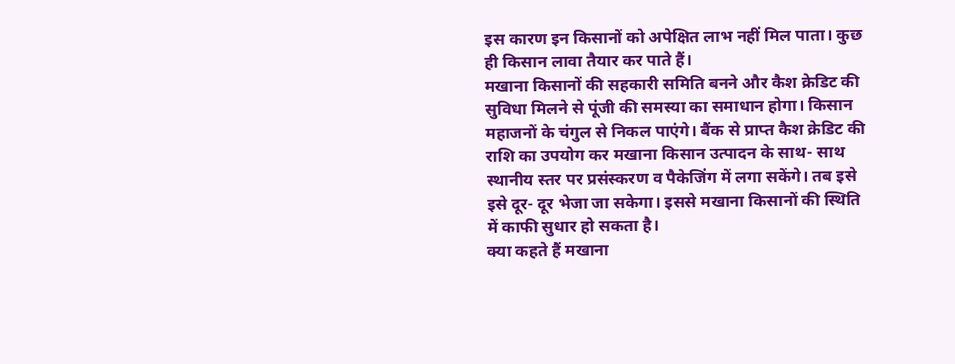इस कारण इन किसानों को अपेक्षित लाभ नहीं मिल पाता। कुछ ही किसान लावा तैयार कर पाते हैं।
मखाना किसानों की सहकारी समिति बनने और कैश क्रेडिट की सुविधा मिलने से पूंजी की समस्या का समाधान होगा। किसान महाजनों के चंगुल से निकल पाएंगे। बैंक से प्राप्त कैश क्रेडिट की राशि का उपयोग कर मखाना किसान उत्पादन के साथ- साथ स्थानीय स्तर पर प्रसंस्करण व पैकेजिंग में लगा सकेंगे। तब इसे इसे दूर- दूर भेजा जा सकेगा। इससे मखाना किसानों की स्थिति में काफी सुधार हो सकता है।
क्या कहते हैं मखाना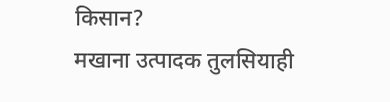किसान?
मखाना उत्पादक तुलसियाही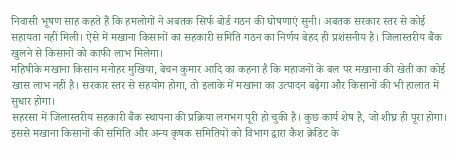निवासी भूषण साह कहते हैं कि हमलोगों ने अबतक सिर्फ बोर्ड गठन की घोषणाएं सुनी। अबतक सरकार स्तर से कोई सहायता नहीं मिली। ऐसे में मखाना किसानों का सहकारी समिति गठन का निर्णय बेहद ही प्रशंसनीय है। जिलास्तरीय बैंक खुलने से किसानों को काफी लाभ मिलेगा।
महिषीके मखाना किसान मनोहर मुखिया, बेचन कुमार आदि का कहना है कि महाजनों के बल पर मखाना की खेती का कोई खास लाभ नहीं है। सरकार स्तर से सहयोग होगा, तो इलाके में मखाना का उत्पादन बढ़ेगा और किसानों की भी हालात में सुधार होगा।
सहरसा में जिलास्तरीय सहकारी बैंक स्थापना की प्रक्रिया लगभग पूरी हो चुकी है। कुछ कार्य शेष है, जो शीघ्र ही पूरा होगा। इससे मखाना किसानों की समिति और अन्य कृषक समितियों को विभाग द्वारा कैश क्रेडिट के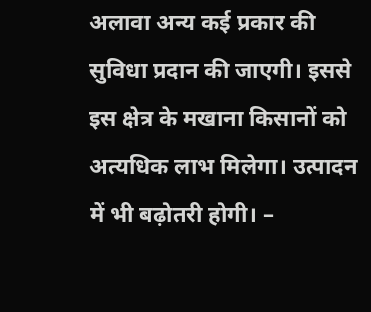अलावा अन्य कई प्रकार की सुविधा प्रदान की जाएगी। इससे इस क्षेत्र के मखाना किसानों को अत्यधिक लाभ मिलेगा। उत्पादन में भी बढ़ोतरी होगी। –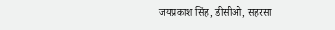जयप्रकाश सिंह, डीसीओ, सहरसा